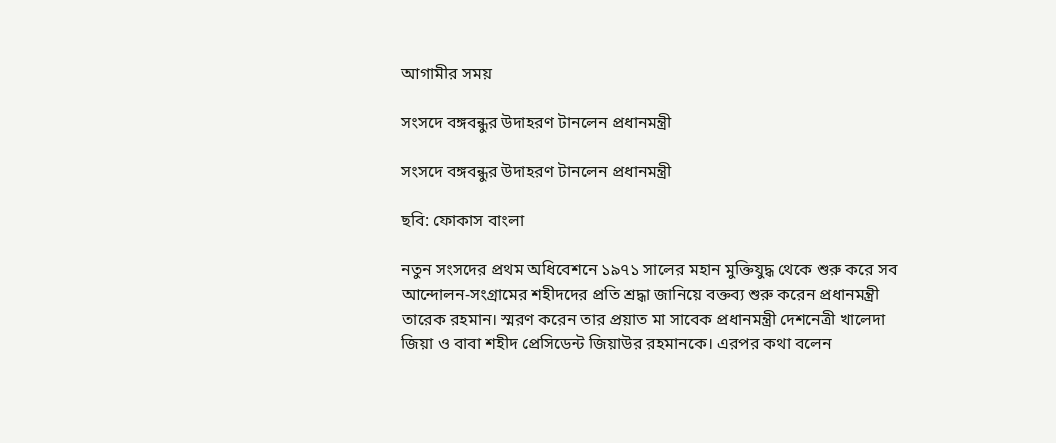আগামীর সময়

সংসদে বঙ্গবন্ধুর উদাহরণ টানলেন প্রধানমন্ত্রী

সংসদে বঙ্গবন্ধুর উদাহরণ টানলেন প্রধানমন্ত্রী

ছবি: ফোকাস বাংলা

নতুন সংসদের প্রথম অধিবেশনে ১৯৭১ সালের মহান মুক্তিযুদ্ধ থেকে শুরু করে সব আন্দোলন-সংগ্রামের শহীদদের প্রতি শ্রদ্ধা জানিয়ে বক্তব্য শুরু করেন প্রধানমন্ত্রী তারেক রহমান। স্মরণ করেন তার প্রয়াত মা সাবেক প্রধানমন্ত্রী দেশনেত্রী খালেদা জিয়া ও বাবা শহীদ প্রেসিডেন্ট জিয়াউর রহমানকে। এরপর কথা বলেন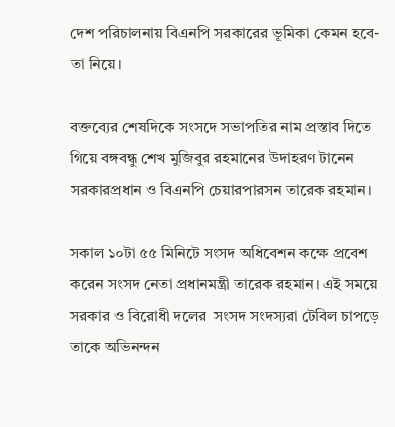দেশ পরিচালনায় বিএনপি সরকারের ভূমিকা কেমন হবে- তা নিয়ে।

বক্তব্যের শেষদিকে সংসদে সভাপতির নাম প্রস্তাব দিতে গিয়ে বঙ্গবন্ধু শেখ মুজিবুর রহমানের উদাহরণ টানেন সরকারপ্রধান ও বিএনপি চেয়ারপারসন তারেক রহমান।

সকাল ১০টা ৫৫ মিনিটে সংসদ অধিবেশন কক্ষে প্রবেশ করেন সংসদ নেতা প্রধানমন্ত্রী তারেক রহমান। এই সময়ে সরকার ও বিরোধী দলের  সংসদ সংদস্যরা টেবিল চাপড়ে তাকে অভিনন্দন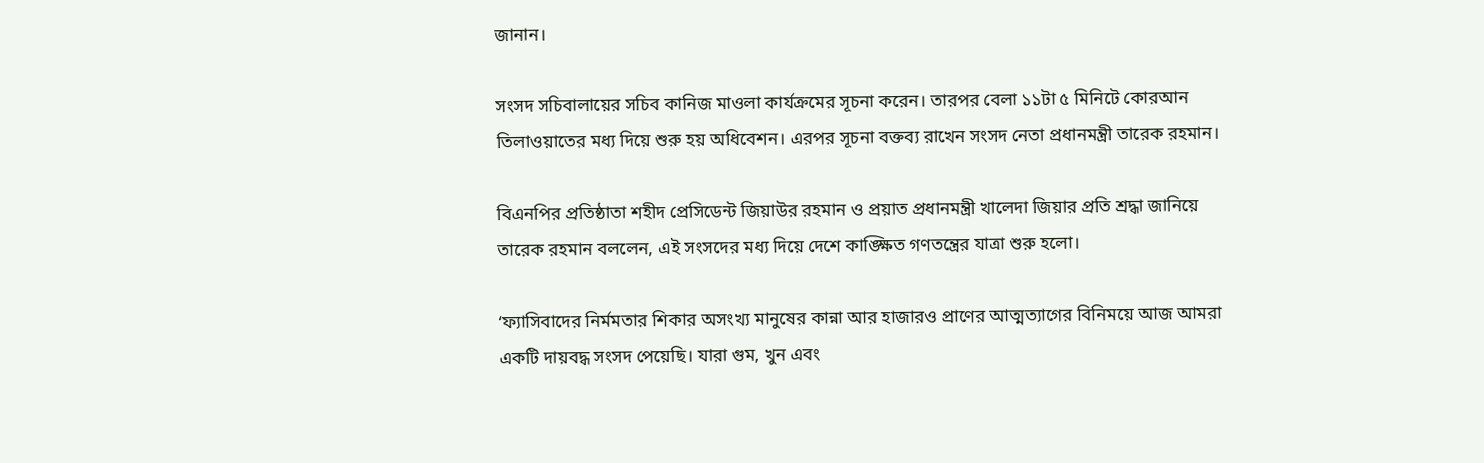জানান।

সংসদ সচিবালায়ের সচিব কানিজ মাওলা কার্যক্রমের সূচনা করেন। তারপর বেলা ১১টা ৫ মিনিটে কোরআন তিলাওয়াতের মধ্য দিয়ে শুরু হয় অধিবেশন। এরপর সূচনা বক্তব্য রাখেন সংসদ নেতা প্রধানমন্ত্রী তারেক রহমান।

বিএনপির প্রতিষ্ঠাতা শহীদ প্রেসিডেন্ট জিয়াউর রহমান ও প্রয়াত প্রধানমন্ত্রী খালেদা জিয়ার প্রতি শ্রদ্ধা জানিয়ে তারেক রহমান বললেন, এই সংসদের মধ্য দিয়ে দেশে কাঙ্ক্ষিত গণতন্ত্রের যাত্রা শুরু হলো।

‘ফ্যাসিবাদের নির্মমতার শিকার অসংখ্য মানুষের কান্না আর হাজারও প্রাণের আত্মত্যাগের বিনিময়ে আজ আমরা একটি দায়বদ্ধ সংসদ পেয়েছি। যারা গুম, খুন এবং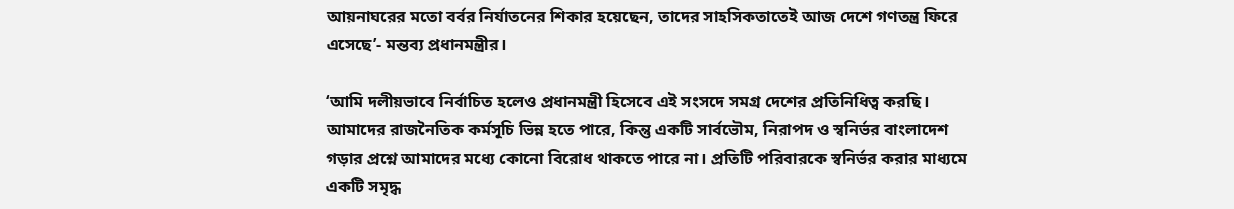আয়নাঘরের মতো বর্বর নির্যাতনের শিকার হয়েছেন, তাদের সাহসিকতাতেই আজ দেশে গণতন্ত্র ফিরে এসেছে’- মন্তব্য প্রধানমন্ত্রীর।

‘আমি দলীয়ভাবে নির্বাচিত হলেও প্রধানমন্ত্রী হিসেবে এই সংসদে সমগ্র দেশের প্রতিনিধিত্ব করছি। আমাদের রাজনৈতিক কর্মসূচি ভিন্ন হতে পারে, কিন্তু একটি সার্বভৌম, নিরাপদ ও স্বনির্ভর বাংলাদেশ গড়ার প্রশ্নে আমাদের মধ্যে কোনো বিরোধ থাকতে পারে না। প্রতিটি পরিবারকে স্বনির্ভর করার মাধ্যমে একটি সমৃদ্ধ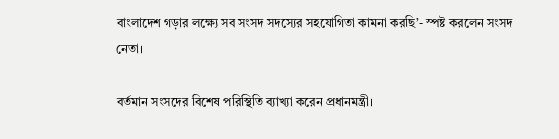বাংলাদেশ গড়ার লক্ষ্যে সব সংসদ সদস্যের সহযোগিতা কামনা করছি’- স্পষ্ট করলেন সংসদ নেতা।

বর্তমান সংসদের বিশেষ পরিস্থিতি ব্যাখ্যা করেন প্রধানমন্ত্রী।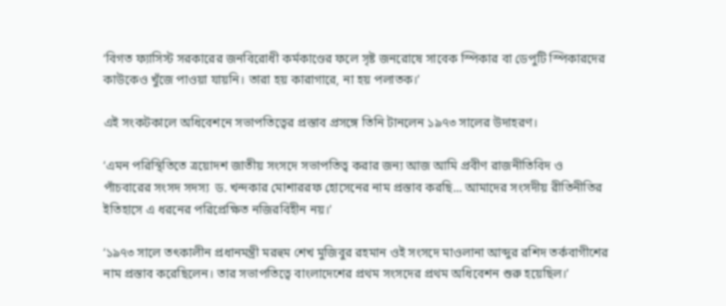‘বিগত ফ্যাসিস্ট সরকারের জনবিরোধী কর্মকাণ্ডের ফলে সৃষ্ট জনরোষে সাবেক স্পিকার বা ডেপুটি স্পিকারদের কাউকেও খুঁজে পাওয়া যায়নি। তারা হয় কারাগারে, না হয় পলাতক।’

এই সংকটকালে অধিবেশনে সভাপতিত্বের প্রস্তাব প্রসঙ্গে তিনি টানলেন ১৯৭৩ সালের উদাহরণ।

‘এমন পরিস্থিতিতে ত্রয়োদশ জাতীয় সংসদে সভাপতিত্ব করার জন্য আজ আমি প্রবীণ রাজনীতিবিদ ও পাঁচবারের সংসদ সদস্য  ড. খন্দকার মোশাররফ হোসেনের নাম প্রস্তাব করছি... আমাদের সংসদীয় রীতিনীতির ইতিহাসে এ ধরনের পরিপ্রেক্ষিত নজিরবিহীন নয়।’

‘১৯৭৩ সালে তৎকালীন প্রধানমন্ত্রী মরহুম শেখ মুজিবুর রহমান ওই সংসদে মাওলানা আব্দুর রশিদ তর্কবাগীশের নাম প্রস্তাব করেছিলেন। তার সভাপতিত্বে বাংলাদেশের প্রথম সংসদের প্রথম অধিবেশন শুরু হয়েছিল।’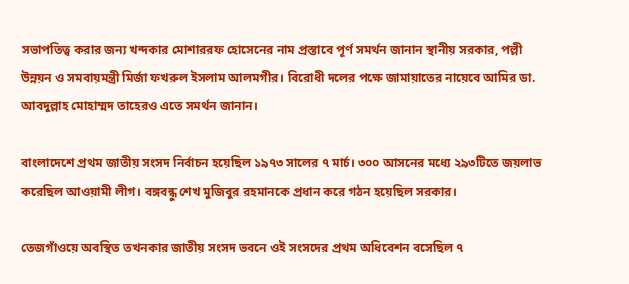সভাপতিত্ব করার জন্য খন্দকার মোশাররফ হোসেনের নাম প্রস্তাবে পূর্ণ সমর্থন জানান স্থানীয় সরকার, পল্লী উন্নয়ন ও সমবায়মন্ত্রী মির্জা ফখরুল ইসলাম আলমগীর। বিরোধী দলের পক্ষে জামায়াতের নায়েবে আমির ডা. আবদুল্লাহ মোহাম্মদ তাহেরও এতে সমর্থন জানান।

বাংলাদেশে প্রথম জাতীয় সংসদ নির্বাচন হয়েছিল ১৯৭৩ সালের ৭ মার্চ। ৩০০ আসনের মধ্যে ২৯৩টিতে জয়লাভ করেছিল আওয়ামী লীগ। বঙ্গবন্ধু শেখ মুজিবুর রহমানকে প্রধান করে গঠন হয়েছিল সরকার।

তেজগাঁওয়ে অবস্থিত তখনকার জাতীয় সংসদ ভবনে ওই সংসদের প্রথম অধিবেশন বসেছিল ৭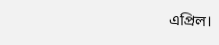এপ্রিল।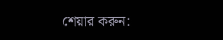শেয়ার করুন: